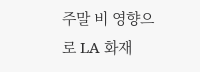주말 비 영향으로 LA 화재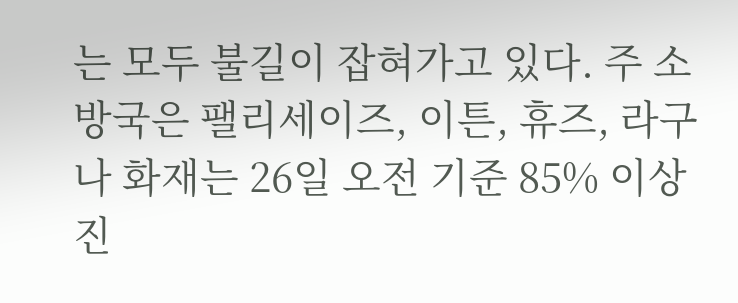는 모두 불길이 잡혀가고 있다. 주 소방국은 팰리세이즈, 이튼, 휴즈, 라구나 화재는 26일 오전 기준 85% 이상 진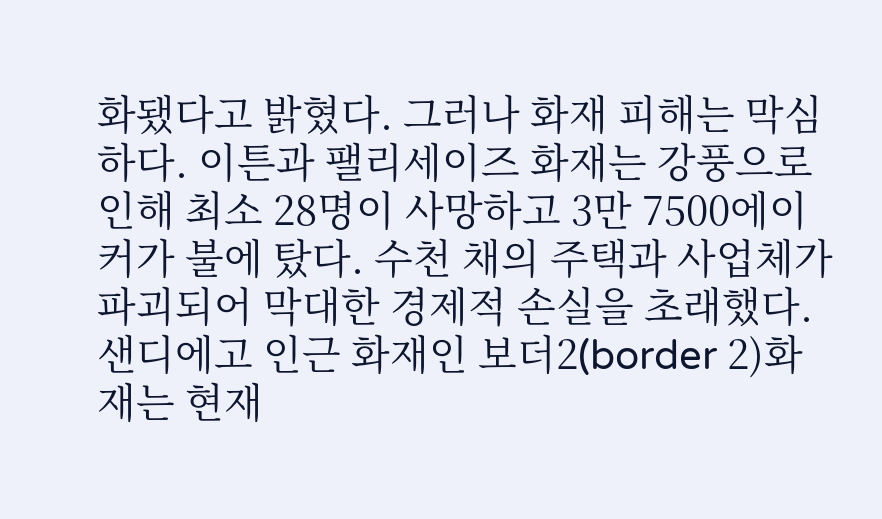화됐다고 밝혔다. 그러나 화재 피해는 막심하다. 이튼과 팰리세이즈 화재는 강풍으로 인해 최소 28명이 사망하고 3만 7500에이커가 불에 탔다. 수천 채의 주택과 사업체가 파괴되어 막대한 경제적 손실을 초래했다. 샌디에고 인근 화재인 보더2(border 2)화재는 현재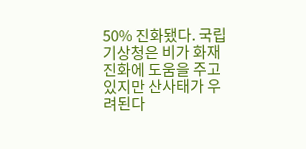50% 진화됐다. 국립 기상청은 비가 화재 진화에 도움을 주고 있지만 산사태가 우려된다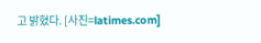고 밝혔다. [사진=latimes.com]